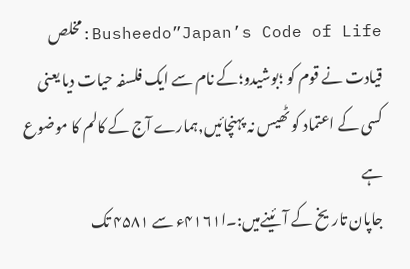Busheedo”Japan’s Code of Life:مخلص قیادت نے قوم کو ؛بوشیدو؛کے نام سے ایک فلسفہ حیات دیا یعنی کسی کے اعتماد کو ٹھیس نہ پہنچائیں,ہمارے آج کے کالم کا موضوع ہے
جاپان تاریخ کے آئینےمیں:۔ا۴۱۶۱ء سے ۴۵۸۱ تک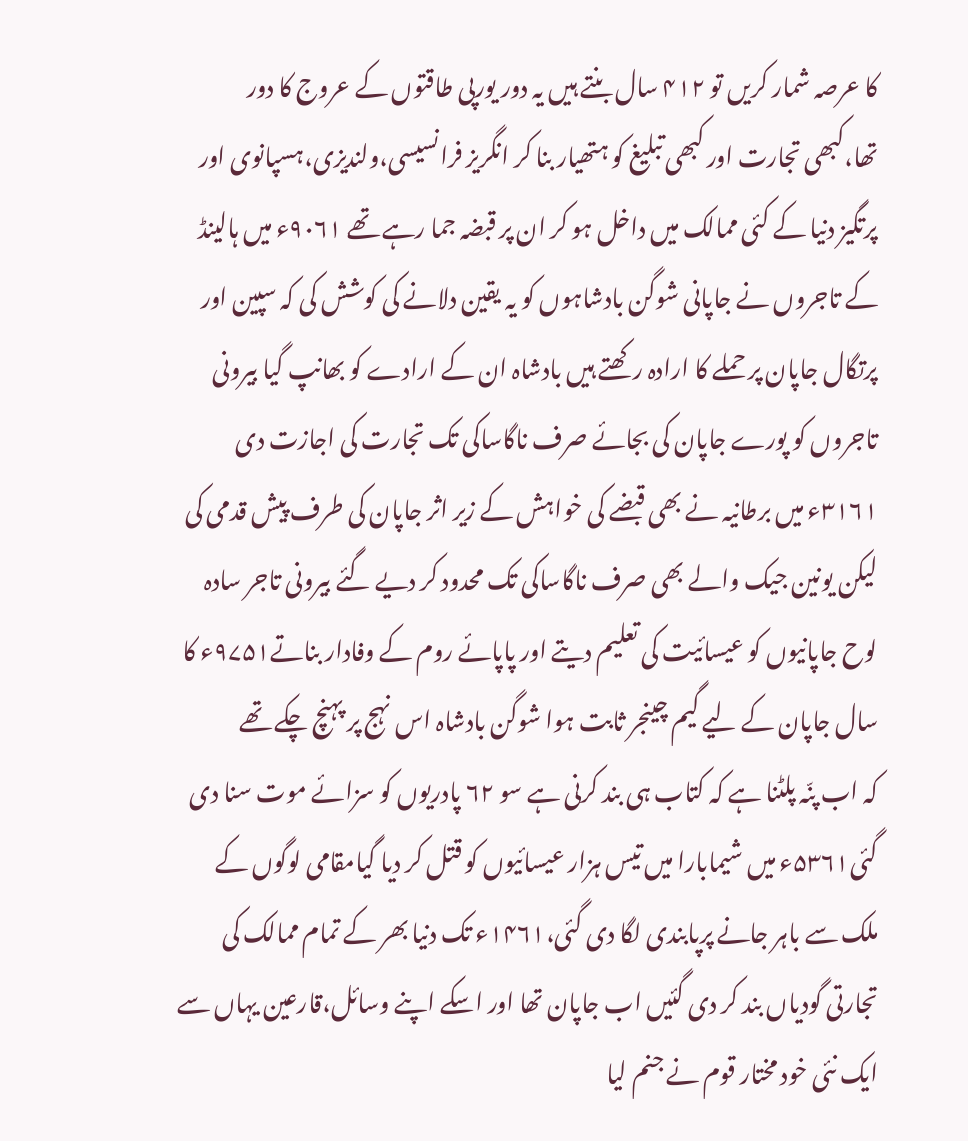کا عرصہ شمار کریں تو ۴۱۲ سال بنتے ہیں یہ دور یورپی طاقتوں کے عروج کا دور تھا،کبھی تجارت اور کبھی تبلیغ کو ہتھیار بنا کر انگریز فرانسیسی،ولندیزی،ہسپانوی اور پرتگیز دنیا کے کئی ممالک میں داخل ہو کر ان پر قبضہ جما رہے تھے ۹۰۶۱ء میں ہالینڈ کے تاجروں نے جاپانی شوگن بادشاہوں کو یہ یقین دلانے کی کوشش کی کہ سپین اور پرتگال جاپان پر حملے کا ارادہ رکھتے ہیں بادشاہ ان کے ارادے کو بھانپ گیا بیرونی تاجروں کو پورے جاپان کی بجائے صرف ناگاساکی تک تجارت کی اجازت دی ۳۱۶۱ء میں برطانیہ نے بھی قبضے کی خواہش کے زیر اثر جاپان کی طرف پیش قدمی کی لیکن یونین جیک والے بھی صرف ناگاساکی تک محدود کر دیے گئے بیرونی تاجر سادہ لوح جاپانیوں کو عیسائیت کی تعلیم دیتے اور پاپائے روم کے وفادار بناتے۹۷۵۱ء کا سال جاپان کے لیے گیم چینجر ثابت ہوا شوگن بادشاہ اس نہج پر پہنچ چکے تھے
کہ اب پنّہ پلٹنا ہے کہ کتاب ہی بند کرنی ہے سو ۶۲ پادریوں کو سزائے موت سنا دی گئی۵۳۶۱ء میں شیمابارا میں تیس ہزار عیسائیوں کو قتل کر دیا گیامقامی لوگوں کے ملک سے باہر جانے پرپابندی لگا دی گئی،۱۴۶۱ء تک دنیا بھر کے تمام ممالک کی تجارتی گودیاں بند کر دی گئیں اب جاپان تھا اور اسکے اپنے وسائل،قارعین یہاں سے ایک نئی خود مختار قوم نے جنم لیا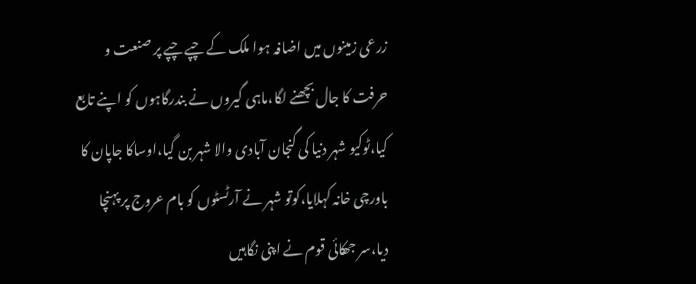زرعی زمینوں میں اضافہ ہوا ملک کے چپے چپے پر صنعت و حرفت کا جال بچھنے لگا،ماہی گیروں نے بندرگاہوں کو اپنے تابع کیا،ٹوکیو شہر دنیا کی گنجان آبادی والا شہر بن گیا،اوساکا جاپان کا باورچی خانہ کہلایا،کوتو شہر نے آرٹسٹوں کو بام عروج پر پہنچا دیا،سر جھکائی قوم نے اپنی نگاہیں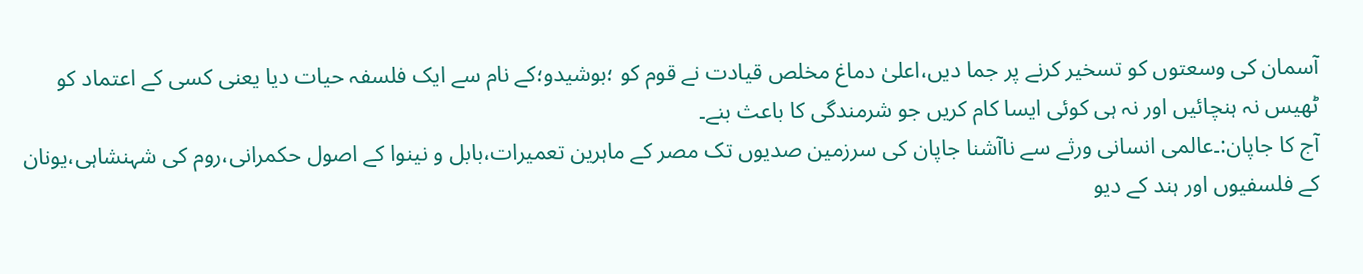آسمان کی وسعتوں کو تسخیر کرنے پر جما دیں،اعلیٰ دماغ مخلص قیادت نے قوم کو ؛بوشیدو؛کے نام سے ایک فلسفہ حیات دیا یعنی کسی کے اعتماد کو ٹھیس نہ ہنچائیں اور نہ ہی کوئی ایسا کام کریں جو شرمندگی کا باعث بنے۔
آج کا جاپان:۔عالمی انسانی ورثے سے ناآشنا جاپان کی سرزمین صدیوں تک مصر کے ماہرین تعمیرات،بابل و نینوا کے اصول حکمرانی،روم کی شہنشاہی،یونان کے فلسفیوں اور ہند کے دیو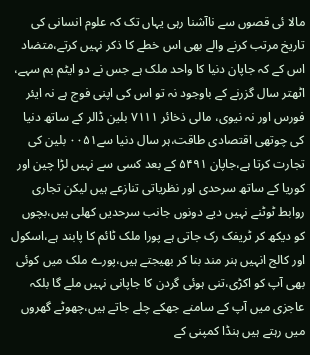مالا ئی قصوں سے ناآشنا رہی یہاں تک کہ علوم انسانی کی تاریخ مرتب کرنے والے بھی اس خطے کا ذکر نہیں کرتے،متضاد اس کے کہ جاپان دنیا کا واحد ملک ہے جس نے دو ایٹم بم سہے، اٹھتر سال گزرنے کے باوجود نہ تو اس کی اپنی فوج ہے نہ ایئر فورس اور نہ نیوی، مالی ذخائر ۷۱۱۱ بلین ڈالر کے ساتھ دنیا کی چوتھی اقتصادی طاقت،ہر سال دنیا سے۰۰۵۱ بلین کی تجارت کرتا ہے،جاپان ۵۴۹۱ کے بعد کسی سے نہیں لڑا چین اور کوریا کے ساتھ سرحدی اور نظریاتی تنازعے ہیں لیکن تجاری روابط ٹوٹنے نہیں دیے دونوں جانب سرحدیں کھلی ہیں،بچوں کو دیکھ کر ٹریفک رک جاتی ہے پورا ملک ٹائم کا پابند ہے،اسکول اور کالج انہیں ہنر مند بنا کر بھیجتے ہیں،پورے ملک میں کوئی بھی آپ کو اکڑی،تنی ہوئی گردن کا جاپانی نہیں ملے گا بلکہ عاجزی میں آپ کے سامنے جھکے چلے جاتے ہیں،چھوٹے گھروں میں رہتے ہیں ہنڈا کمپنی کے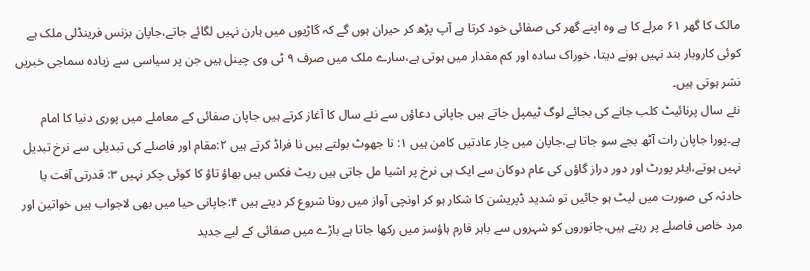مالک کا گھر ۶۱ مرلے کا ہے وہ اپنے گھر کی صفائی خود کرتا ہے آپ پڑھ کر حیران ہوں گے کہ گاڑیوں میں ہارن نہیں لگائے جاتے،جاپان بزنس فرینڈلی ملک ہے کوئی کاروبار بند نہیں ہونے دیتا، خوراک سادہ اور کم مقدار میں ہوتی ہے،سارے ملک میں صرف ۹ ٹی وی چینل ہیں جن پر سیاسی سے زیادہ سماجی خبریں نشر ہوتی ہیں۔
نئے سال پرنائیٹ کلب جانے کی بجائے لوگ ٹیمپل جاتے ہیں جاپانی دعاؤں سے نئے سال کا آغاز کرتے ہیں جاپان صفائی کے معاملے میں پوری دنیا کا امام ہے۔پورا جاپان رات آٹھ بجے سو جاتا ہے،جاپان میں چار عادتیں کامن ہیں ۱: نا جھوٹ بولتے ہیں نا فراڈ کرتے ہیں ۲:مقام اور فاصلے کی تبدیلی سے نرخ تبدیل نہیں ہوتے،ایئر پورٹ اور دور دراز گاؤں کی عام دوکان سے ایک ہی نرخ پر اشیا مل جاتی ہیں ریٹ فکس ہیں بھاؤ تاؤ کا کوئی چکر نہیں ۳: قدرتی آفت یا حادثہ کی صورت میں لیٹ ہو جائیں تو شدید ڈپریشن کا شکار ہو کر اونچی آواز میں رونا شروع کر دیتے ہیں ۴:جاپانی حیا میں بھی لاجواب ہیں خواتین اور مرد خاص فاصلے پر رہتے ہیں،جانوروں کو شہروں سے باہر فارم ہاؤسز میں رکھا جاتا ہے باڑے میں صفائی کے لیے جدید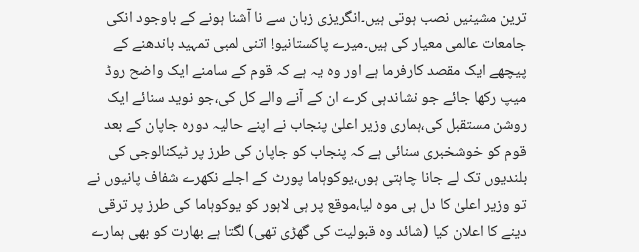ترین مشینیں نصب ہوتی ہیں۔انگریزی زبان سے نا آشنا ہونے کے باوجود انکی جامعات عالمی معیار کی ہیں۔میرے پاکستانیو! اتنی لمبی تمہید باندھنے کے پیچھے ایک مقصد کارفرما ہے اور وہ یہ ہے کہ قوم کے سامنے ایک واضح روڈ میپ رکھا جائے جو نشاندہی کرے ان کے آنے والے کل کی،جو نوید سنائے ایک روشن مستقبل کی،ہماری وزیر اعلیٰ پنجاب نے اپنے حالیہ دورہ جاپان کے بعد قوم کو خوشخبری سنائی ہے کہ پنجاب کو جاپان کی طرز پر ٹیکنالوجی کی بلندیوں تک لے جانا چاہتی ہوں،یوکوہاما پورٹ کے اجلے نکھرے شفاف پانیوں نے تو وزیر اعلیٰ کا دل ہی موہ لیا،موقع پر ہی لاہور کو یوکوہاما کی طرز پر ترقی دینے کا اعلان کیا (شائد وہ قبولیت کی گھڑی تھی) لگتا ہے بھارت کو بھی ہمارے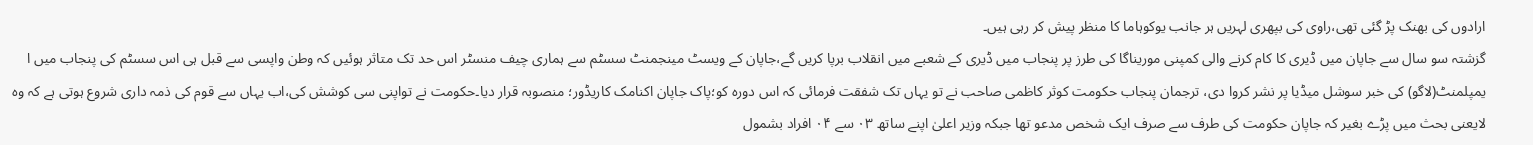ارادوں کی بھنک پڑ گئی تھی،راوی کی بپھری لہریں ہر جانب یوکوہاما کا منظر پیش کر رہی ہیں۔
گزشتہ سو سال سے جاپان میں ڈیری کا کام کرنے والی کمپنی موریناگا کی طرز پر پنجاب میں ڈیری کے شعبے میں انقلاب برپا کریں گے،جاپان کے ویسٹ مینجمنٹ سسٹم سے ہماری چیف منسٹر اس حد تک متاثر ہوئیں کہ وطن واپسی سے قبل ہی اس سسٹم کی پنجاب میں ا یمپلمنٹ(لاگو) کی خبر سوشل میڈیا پر نشر کروا دی، ترجمان پنجاب حکومت کوثر کاظمی صاحب نے تو یہاں تک شفقت فرمائی کہ اس دورہ کو؛پاک جاپان اکنامک کاریڈور؛ منصوبہ قرار دیا۔حکومت نے تواپنی سی کوشش کی،اب یہاں سے قوم کی ذمہ داری شروع ہوتی ہے کہ وہ لایعنی بحث میں پڑے بغیر کہ جاپان حکومت کی طرف سے صرف ایک شخص مدعو تھا جبکہ وزیر اعلیٰ اپنے ساتھ ۰۳ سے ۰۴ افراد بشمول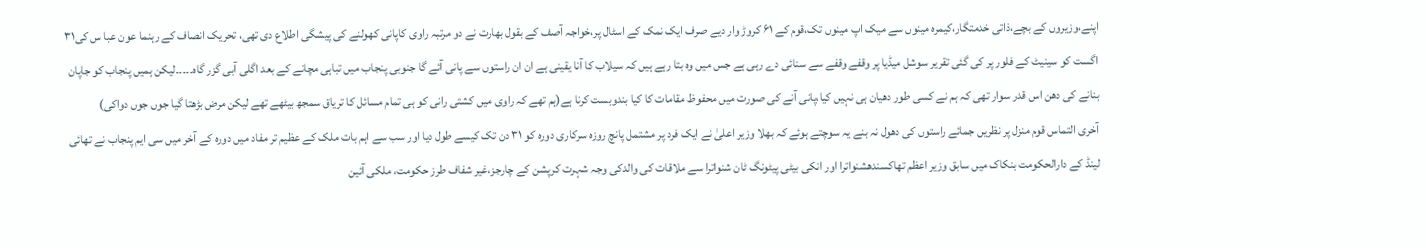اپنے،وزیروں کے بچے،ذاتی خدمتگار،کیمرہ مینوں سے میک اپ مینوں تک،قوم کے ۶۱ کروڑ وار دیے صرف ایک نمک کے اسٹال پر،خواجہ آصف کے بقول بھارت نے دو مرتبہ راوی کاپانی کھولنے کی پیشگی اطلاع دی تھی، تحریک انصاف کے رہنما عون عبا س کی۳۱ اگست کو سینیٹ کے فلور پر کی گئی تقریر سوشل میڈیا پر وقفے وقفے سے سنائی دے رہی ہے جس میں وہ بتا رہے ہیں کہ سیلاب کا آنا یقینی ہے ان ان راستوں سے پانی آئے گا جنوبی پنجاب میں تباہی مچانے کے بعد اگلی آبی گزر گاہ۔۔۔۔۔لیکن ہمیں پنجاب کو جاپان بنانے کی دھن اس قدر سوار تھی کہ ہم نے کسی طور دھیان ہی نہیں کیا،پانی آنے کی صورت میں محفوظ مقامات کا کیا بندوبست کرنا ہے(ہم تھے کہ راوی میں کشتی رانی کو ہی تمام مسائل کا تریاق سمجھ بیٹھے تھے لیکن مرض بڑھتا گیا جوں جوں دواکی)
آخری التماس قوم منزل پر نظریں جمائے راستوں کی دھول نہ بنے یہ سوچتے ہوئے کہ بھلا وزیر اعلیٰ نے ایک فرد پر مشتمل پانچ روزہ سرکاری دورہ کو ۳۱ دن تک کیسے طول دیا اور سب سے اہم بات ملک کے عظیم تر مفاد میں دورہ کے آخر میں سی ایم پنجاب نے تھائی لینڈ کے دارالحکومت بنکاک میں سابق وزیر اعظم تھاکسندھشنواترا اور انکی بیٹی پیٹونگ ٹان شنواترا سے ملاقات کی والدکی وجہ شہرت کرپشن کے چارجز،غیر شفاف طرز حکومت، ملکی آئین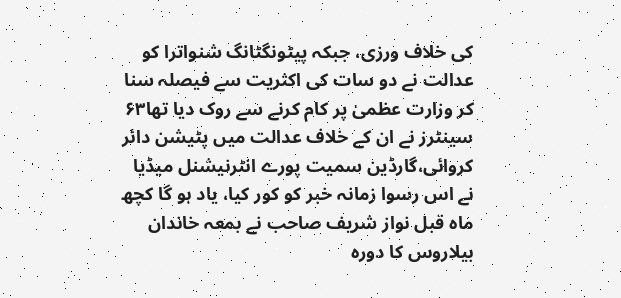کی خلاف ورزی، جبکہ پیٹونگٹانگ شنواترا کو عدالت نے دو سات کی اکثریت سے فیصلہ سنا کر وزارت عظمیٰ پر کام کرنے سے روک دیا تھا۶۳ سینٹرز نے ان کے خلاف عدالت میں پٹیشن دائر کروائی،گارڈین سمیت پورے انٹرنیشنل میڈیا نے اس رسوا زمانہ خبر کو کور کیا، یاد ہو گا کچھ ماہ قبل نواز شریف صاحب نے بمعہ خاندان بیلاروس کا دورہ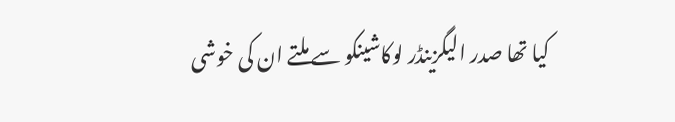کیا تھا صدر الیگزینڈر لوکاشینکو سے ملتے ان کی خوشی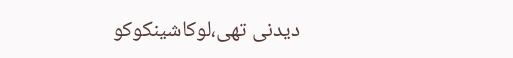دیدنی تھی،لوکاشینکوکو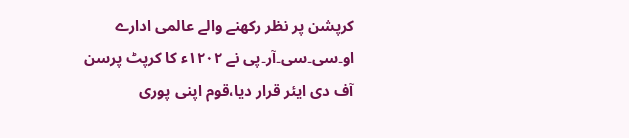کرپشن پر نظر رکھنے والے عالمی ادارے او۔سی۔سی۔آر۔پی نے ۱۲۰۲ء کا کرپٹ پرسن آف دی ایئر قرار دیا،قوم اپنی پوری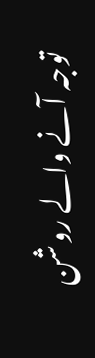توجہ آنے والے روشن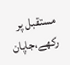مستقبل پر رکھے،جاپان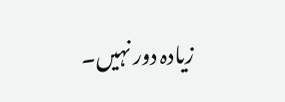زیادہ دور نہیں۔